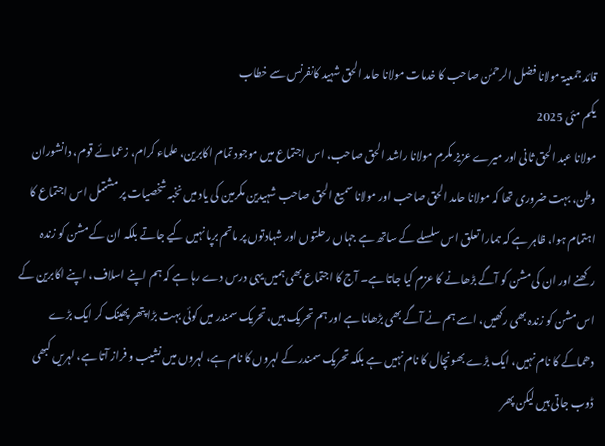قائد جمعیۃ مولانا فضل الرحمٰن صاحب کا خدمات مولانا حامد الحق شہید کانفرنس سے خطاب
یکم مئی 2025
مولانا عبد الحق ثانی اور میرے عزیز مکرم مولانا راشد الحق صاحب، اس اجتماع میں موجود تمام اکابرین، علماء کرام، زعمائے قوم، دانشوران وطن، بہت ضروری تھا کہ مولانا حامد الحق صاحب اور مولانا سمیع الحق صاحب شہیدین مکرمین کی یاد میں نخبہ شخصیات پر مشتمل اس اجتماع کا اہتمام ہوا، ظاہر ہے کہ ہمارا تعلق اس سلسلے کے ساتھ ہے جہاں رحلتوں اور شہادتوں پر ماتم برپا نہیں کیے جاتے بلکہ ان کے مشن کو زندہ رکھنے اور ان کی مشن کو آگے بڑھانے کا عزم کیا جاتا ہے۔ آج کا اجتماع بھی ہمیں یہی درس دے رہا ہے کہ ہم اپنے اسلاف، اپنے اکابرین کے اس مشن کو زندہ بھی رکھیں، اسے ہم نے آگے بھی بڑھانا ہے اور ہم تحریک ہیں، تحریک سمندر میں کوئی بہت بڑا پتھر پھینک کر ایک بڑے دھماکے کا نام نہیں، ایک بڑے بھونچال کا نام نہیں ہے بلکہ تحریک سمندر کے لہروں کا نام ہے، لہروں میں نشیب و فراز آتا ہے، لہریں کبھی ڈوب جاتی ہیں لیکن پھر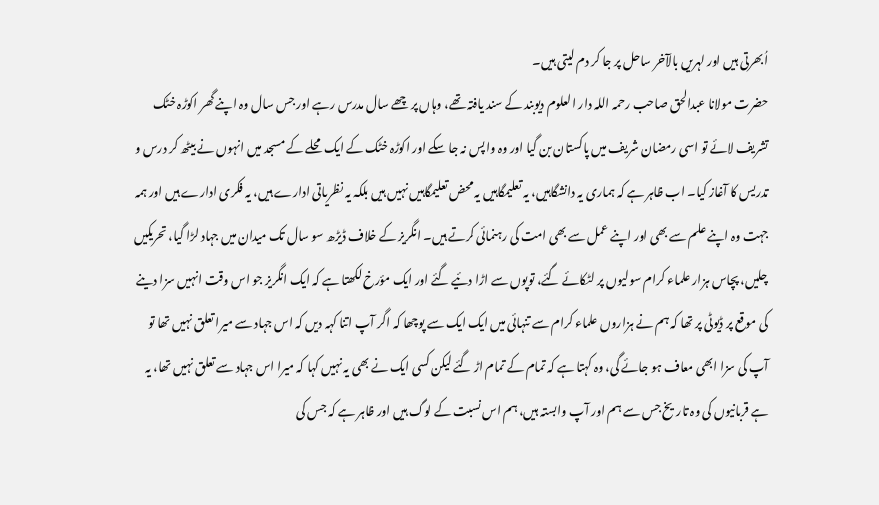اُبھرتی ہیں اور لہریں بالآخر ساحل پر جا کر دم لیتی ہیں۔
حضرت مولانا عبدالحق صاحب رحمہ اللہ دار العلوم دیوبند کے سند یافتہ تھے، وہاں پر چھے سال مدرس رہے اور جس سال وہ اپنے گھر اکوڑہ خٹک تشریف لائے تو اسی رمضان شریف میں پاکستان بن گیا اور وہ واپس نہ جا سکے اور اکوڑہ خٹک کے ایک محلے کے مسجد میں انہوں نے بیٹھ کر درس و تدریس کا آغاز کیا۔ اب ظاہر ہے کہ ہماری یہ دانشگاہیں، یہ تعلیمگاہیں یہ محض تعلیمگاہیں نہیں ہیں بلکہ یہ نظریاتی ادارے ہیں، یہ فکری ادارے ہیں اور ہمہ جہت وہ اپنے علم سے بھی اور اپنے عمل سے بھی امت کی رہنمائی کرتے ہیں۔ انگریز کے خلاف ڈیڑھ سو سال تک میدان میں جہاد لڑا گیا، تحریکیں چلیں، پچاس ہزار علماء کرام سولیوں پر لٹکائے گئے، توپوں سے اڑا دئیے گئے اور ایک مؤرخ لکھتا ہے کہ ایک انگریز جو اس وقت انہیں سزا دینے کی موقع پر ڈیوٹی پر تھا کہ ہم نے ہزاروں علماء کرام سے تنہائی میں ایک ایک سے پوچھا کہ اگر آپ اتنا کہہ دیں کہ اس جہاد سے میرا تعلق نہیں تھا تو آپ کی سزا ابھی معاف ہو جائے گی، وہ کہتا ہے کہ تمام کے تمام اڑ گئے لیکن کسی ایک نے بھی یہ نہیں کہا کہ میرا اس جہاد سے تعلق نہیں تھا، یہ ہے قربانیوں کی وہ تاریخ جس سے ہم اور آپ وابستہ ہیں، ہم اس نسبت کے لوگ ہیں اور ظاہر ہے کہ جس کی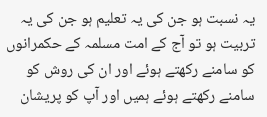یہ نسبت ہو جن کی یہ تعلیم ہو جن کی یہ تربیت ہو تو آج کے امت مسلمہ کے حکمرانوں کو سامنے رکھتے ہوئے اور ان کی روش کو سامنے رکھتے ہوئے ہمیں اور آپ کو پریشان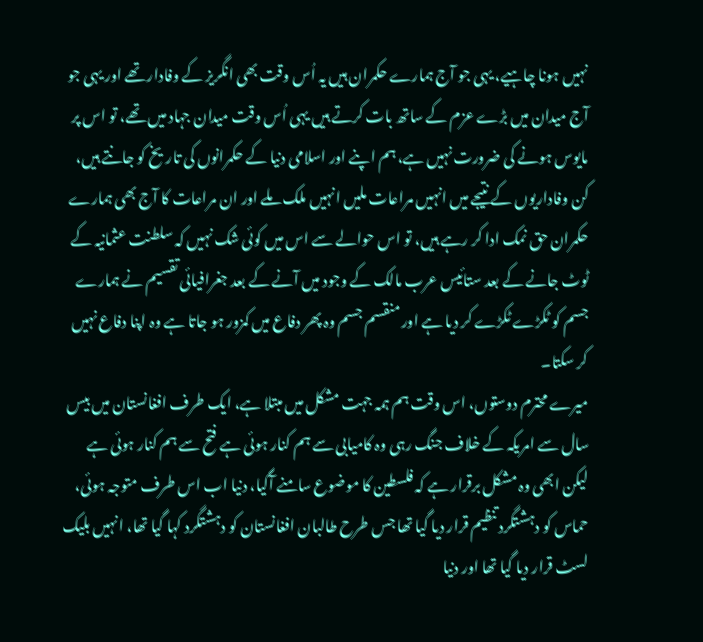نہیں ہونا چاہیے، یہی جو آج ہمارے حکمران ہیں یہ اُس وقت بھی انگریز کے وفادار تھے اور یہی جو آج میدان میں بڑے عزم کے ساتھ بات کرتے ہیں یہی اُس وقت میدان جہاد میں تھے، تو اس پر مایوس ہونے کی ضرورت نہیں ہے، ہم اپنے اور اسلامی دنیا کے حکمرانوں کی تاریخ کو جانتے ہیں، کن وفاداریوں کے نتیجے میں انہیں مراعات ملیں انہیں ملک ملے اور ان مراعات کا آج بھی ہمارے حکمران حق نمک ادا کر رہے ہیں، تو اس حوالے سے اس میں کوئی شک نہیں کہ سلطنت عثمانیہ کے ٹوٹ جانے کے بعد ستائیس عرب مالک کے وجود میں آنے کے بعد جغرافیائی تقسیم نے ہمارے جسم کو ٹکڑے ٹکڑے کر دیا ہے اور منقسم جسم وہ پھر دفاع میں کمزور ہو جاتا ہے وہ اپنا دفاع نہیں کر سکتا۔
میرے محترم دوستوں، اس وقت ہم ہمہ جہت مشکل میں مبتلا ہے، ایک طرف افغانستان میں بیس سال سے امریکہ کے خلاف جنگ رہی وہ کامیابی سے ہم کنار ہوئی ہے فتح سے ہم کنار ہوئی ہے لیکن ابھی وہ مشکل برقرار ہے کہ فلسطین کا موضوع سامنے آگیا، دنیا اب اس طرف متوجہ ہوئی، حماس کو دہشتگرد تنظیم قرار دیا گیا تھا جس طرح طالبان افغانستان کو دہشتگرد کہا گیا تھا، انہیں بلیک لسٹ قرار دیا گیا تھا اور دنیا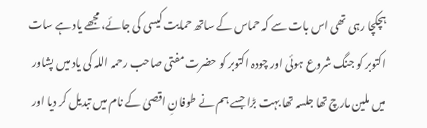ہچکچا رہی تھی اس بات سے کہ حماس کے ساتھ حمایت کیسی کی جائے، مجھے یاد ہے سات اکتوبر کو جنگ شروع ہوئی اور چودہ اکتوبر کو حضرت مفتی صاحب رحمہ اللہ کی یاد میں پشاور میں ملین مارچ تھا جلسہ تھا بہت بڑا جسے ہم نے طوفانِ اقصیٰ کے نام میں تبدیل کر دیا اور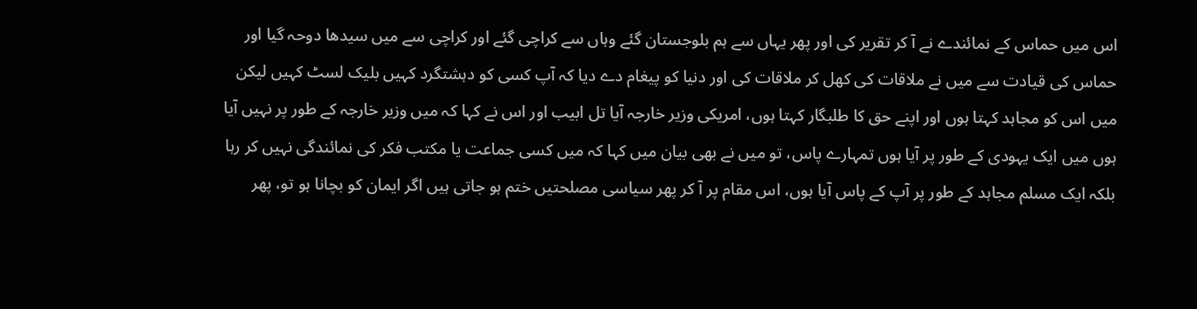اس میں حماس کے نمائندے نے آ کر تقریر کی اور پھر یہاں سے ہم بلوجستان گئے وہاں سے کراچی گئے اور کراچی سے میں سیدھا دوحہ گیا اور حماس کی قیادت سے میں نے ملاقات کی کھل کر ملاقات کی اور دنیا کو پیغام دے دیا کہ آپ کسی کو دہشتگرد کہیں بلیک لسٹ کہیں لیکن میں اس کو مجاہد کہتا ہوں اور اپنے حق کا طلبگار کہتا ہوں، امریکی وزیر خارجہ آیا تل ابیب اور اس نے کہا کہ میں وزیر خارجہ کے طور پر نہیں آیا ہوں میں ایک یہودی کے طور پر آیا ہوں تمہارے پاس، تو میں نے بھی بیان میں کہا کہ میں کسی جماعت یا مکتب فکر کی نمائندگی نہیں کر رہا بلکہ ایک مسلم مجاہد کے طور پر آپ کے پاس آیا ہوں، اس مقام پر آ کر پھر سیاسی مصلحتیں ختم ہو جاتی ہیں اگر ایمان کو بچانا ہو تو، پھر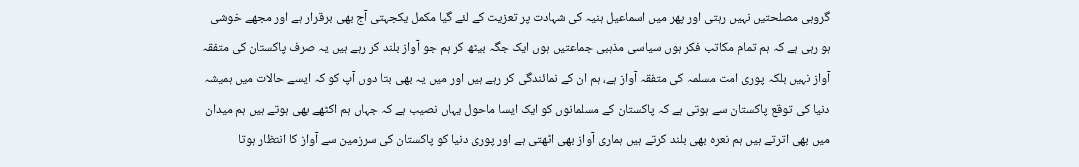گروہی مصلحتیں نہیں رہتی اور پھر میں اسماعیل ہنیہ کی شہادت پر تعزیت کے لئے گیا مکمل یکجہتی آج بھی برقرار ہے اور مجھے خوشی ہو رہی ہے کہ ہم تمام مکاتب فکر ہوں سیاسی مذہبی جماعتیں ہوں ایک جگہ بیٹھ کر ہم جو آواز بلند کر رہے ہیں یہ صرف پاکستان کی متفقہ آواز نہیں بلکہ پوری امت مسلمہ کی متفقہ آواز ہے، ہم ان کے نمائندگی کر رہے ہیں اور میں یہ بھی بتا دوں آپ کو کہ ایسے حالات میں ہمیشہ دنیا کی توقع پاکستان سے ہوتی ہے کہ پاکستان کے مسلمانوں کو ایک ایسا ماحول یہاں نصیب ہے کہ جہاں ہم اکٹھے بھی ہوتے ہیں ہم میدان میں بھی اترتے ہیں ہم نعرہ بھی بلند کرتے ہیں ہماری آواز بھی اٹھتی ہے اور پوری دنیا کو پاکستان کی سرزمین سے آواز کا انتظار ہوتا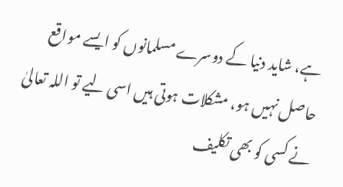ہے، شاید دنیا کے دوسرے مسلمانوں کو ایسے مواقع حاصل نہیں ہو، مشکلات ہوتی ہیں اسی لیے تو اللہ تعالیٰ نے کسی کو بھی تکلیف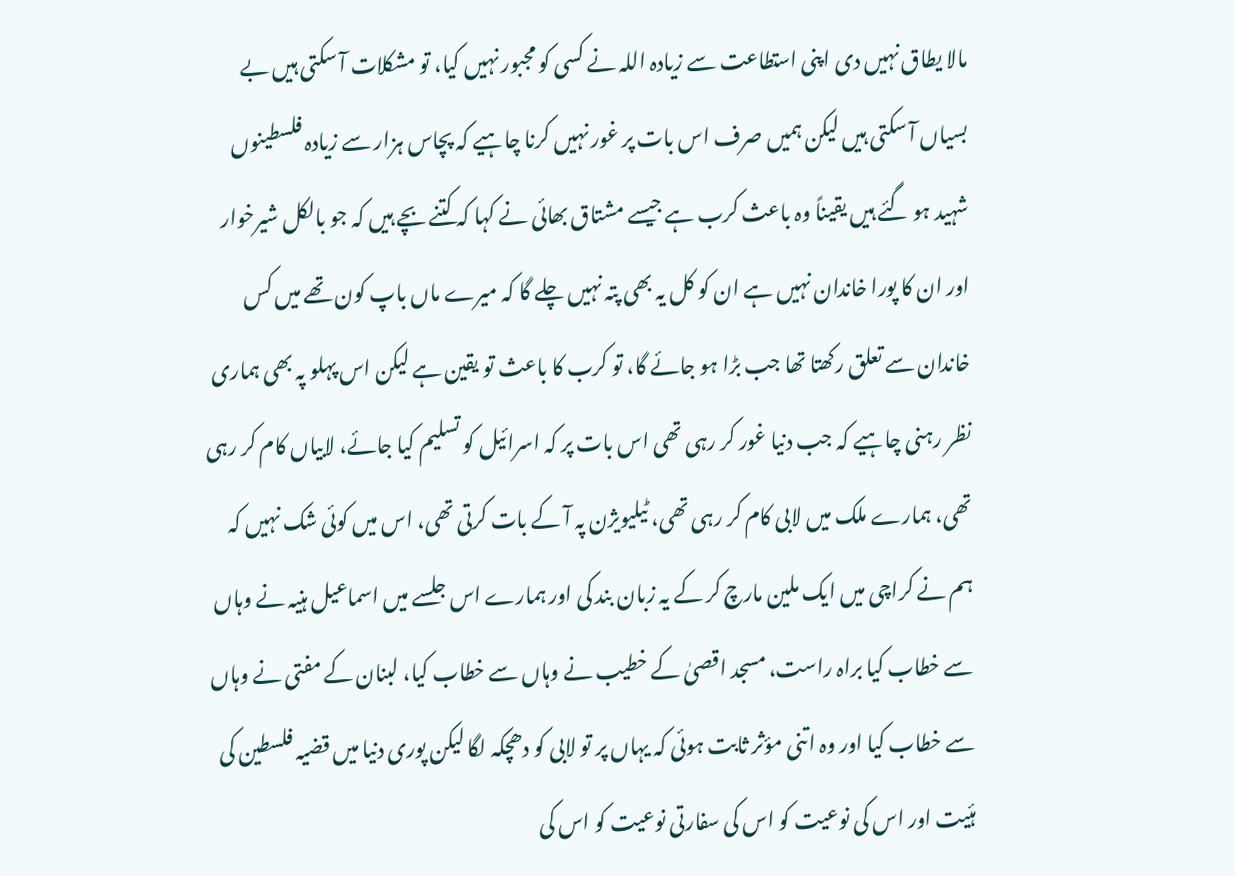مالا یطاق نہیں دی اپنی استطاعت سے زیادہ اللہ نے کسی کو مجبور نہیں کیا، تو مشکلات آ سکتی ہیں بے بسیاں آ سکتی ہیں لیکن ہمیں صرف اس بات پر غور نہیں کرنا چاہیے کہ پچاس ہزار سے زیادہ فلسطینوں شہید ہو گئے ہیں یقیناً وہ باعث کرب ہے جیسے مشتاق بھائی نے کہا کہ کتنے بچے ہیں کہ جو بالکل شیرخوار اور ان کا پورا خاندان نہیں ہے ان کو کل یہ بھی پتہ نہیں چلے گا کہ میرے ماں باپ کون تھے میں کس خاندان سے تعلق رکھتا تھا جب بڑا ہو جائے گا، تو کرب کا باعث تو یقین ہے لیکن اس پہلو پہ بھی ہماری نظر رہنی چاہیے کہ جب دنیا غور کر رہی تھی اس بات پر کہ اسرائیل کو تسلیم کیا جائے، لابیاں کام کر رہی تھی، ہمارے ملک میں لابی کام کر رہی تھی، ٹیلیویژن پہ آ کے بات کرتی تھی، اس میں کوئی شک نہیں کہ ہم نے کراچی میں ایک ملین مارچ کر کے یہ زبان بند کی اور ہمارے اس جلسے میں اسماعیل ہنیہ نے وہاں سے خطاب کیا براہ راست، مسجد اقصیٰ کے خطیب نے وہاں سے خطاب کیا، لبنان کے مفتی نے وہاں سے خطاب کیا اور وہ اتنی مؤثر ثابت ہوئی کہ یہاں پر تو لابی کو دھچکہ لگا لیکن پوری دنیا میں قضیہ فلسطین کی ہئیت اور اس کی نوعیت کو اس کی سفارتی نوعیت کو اس کی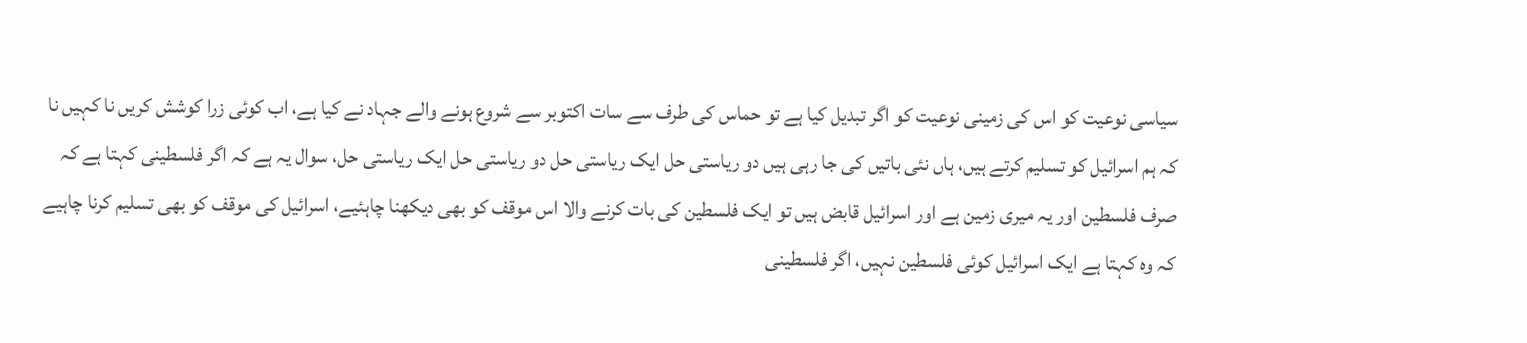سیاسی نوعیت کو اس کی زمینی نوعیت کو اگر تبدیل کیا ہے تو حماس کی طرف سے سات اکتوبر سے شروع ہونے والے جہاد نے کیا ہے، اب کوئی زرا کوشش کریں نا کہیں نا کہ ہم اسرائیل کو تسلیم کرتے ہیں، ہاں نئی باتیں کی جا رہی ہیں دو ریاستی حل ایک ریاستی حل دو ریاستی حل ایک ریاستی حل، سوال یہ ہے کہ اگر فلسطینی کہتا ہے کہ صرف فلسطین اور یہ میری زمین ہے اور اسرائیل قابض ہیں تو ایک فلسطین کی بات کرنے والا اس موقف کو بھی دیکھنا چاہئیے، اسرائیل کی موقف کو بھی تسلیم کرنا چاہیے کہ وہ کہتا ہے ایک اسرائیل کوئی فلسطین نہیں، اگر فلسطینی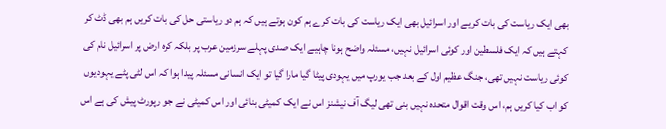بھی ایک ریاست کی بات کریے اور اسرائیل بھی ایک ریاست کی بات کرے ہم کون ہوتے ہیں کہ ہم دو ریاستی حل کی بات کریں ہم بھی ڈٹ کر کہتے ہیں کہ ایک فلسطین اور کوئی اسرائیل نہیں، مسئلہ واضح ہونا چاہیے ایک صدی پہلے سرزمین عرب پر بلکہ کرہ ارض پر اسرائیل نام کی کوئی ریاست نہیں تھی، جنگ عظیم اول کے بعد جب یورپ میں یہودی پیٹا گیا مارا گیا تو ایک انسانی مسئلہ پیدا ہوا کہ اس لٹی پٹے یہودیوں کو اب کیا کریں ہم، اس وقت اقوال متحدہ نہیں بنی تھی لیگ آف نیشنز اس نے ایک کمیٹی بنائی اور اس کمیٹی نے جو رپورٹ پیش کی ہے اس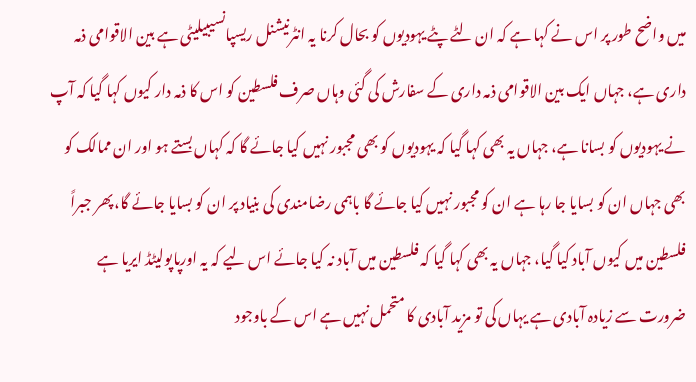میں واضح طور پر اس نے کہا ہے کہ ان لٹے پٹے یہودیوں کو بحال کرنا یہ انٹرنیشنل ریسپانسیبیلیٹی ہے بین الاقوامی ذمہ داری ہے، جہاں ایک بین الاقوامی ذمہ داری کے سفارش کی گئی وہاں صرف فلسطین کو اس کا ذمہ دار کیوں کہا گیا کہ آپ نے یہودیوں کو بسانا ہے، جہاں یہ بھی کہا گیا کہ یہودیوں کو بھی مجبور نہیں کیا جائے گا کہ کہاں بستے ہو اور ان ممالک کو بھی جہاں ان کو بسایا جا رہا ہے ان کو مجبور نہیں کیا جائے گا باہمی رضامندی کی بنیاد پر ان کو بسایا جائے گا، پھر جبراً فلسطین میں کیوں آباد کیا گیا، جہاں یہ بھی کہا گیا کہ فلسطین میں آباد نہ کیا جائے اس لیے کہ یہ اورپاپولیٹڈ ایریا ہے ضرورت سے زیادہ آبادی ہے یہاں کی تو مزید آبادی کا متحمل نہیں ہے اس کے باوجود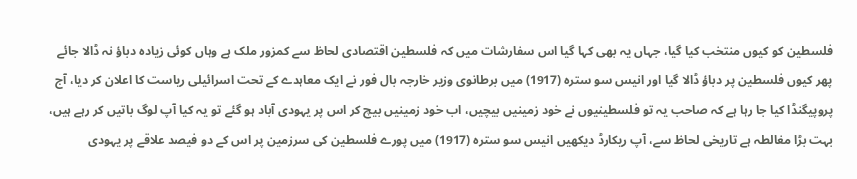فلسطین کو کیوں منتخب کیا گیا، جہاں یہ بھی کہا گیا اس سفارشات میں کہ فلسطین اقتصادی لحاظ سے کمزور ملک ہے وہاں کوئی زیادہ دباؤ نہ ڈالا جائے پھر کیوں فلسطین پر دباؤ ڈالا گیا اور انیس سو سترہ (1917) میں برطانوی وزیر خارجہ بال فور نے ایک معاہدے کے تحت اسرائیلی ریاست کا اعلان کر دیا، آج پروپیگنڈا کیا جا رہا ہے کہ صاحب یہ تو فلسطینیوں نے خود زمینیں بیچیں، اب خود زمینیں بیچ کر اس پر یہودی آباد ہو گئے تو یہ کیا آپ لوگ باتیں کر رہے ہیں، بہت بڑا مغالطہ ہے تاریخی لحاظ سے، آپ ریکارڈ دیکھیں انیس سو سترہ (1917) میں پورے فلسطین کی سرزمین پر اس کے دو فیصد علاقے پر یہودی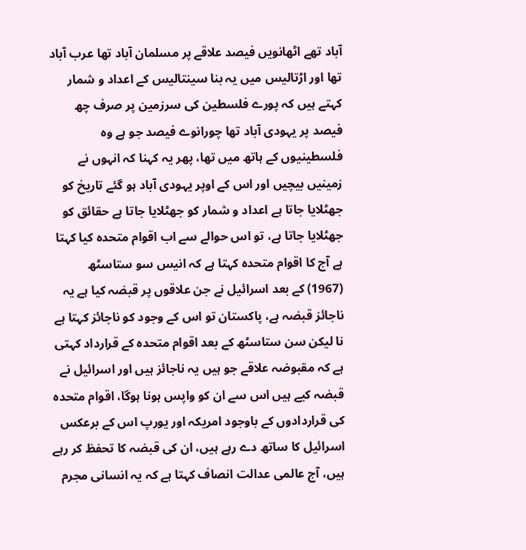آباد تھے اٹھانویں فیصد علاقے پر مسلمان آباد تھا عرب آباد تھا اور اڑتالیس میں یہ بنا سینتالیس کے اعداد و شمار کہتے ہیں کہ پورے فلسطین کی سرزمین پر صرف چھ فیصد پر یہودی آباد تھا چورانوے فیصد جو ہے وہ فلسطینیوں کے ہاتھ میں تھا، پھر یہ کہنا کہ انہوں نے زمینیں بیچیں اور اس کے اوپر یہودی آباد ہو گئے تاریخ کو جھٹلایا جاتا ہے اعداد و شمار کو جھٹلایا جاتا ہے حقائق کو جھٹلایا جاتا ہے، تو اس حوالے سے اب اقوام متحدہ کیا کہتا ہے آج کا اقوام متحدہ کہتا ہے کہ انیس سو ستاسٹھ (1967) کے بعد اسرائیل نے جن علاقوں پر قبضہ کیا ہے یہ ناجائز قبضہ ہے، پاکستان تو اس کے وجود کو ناجائز کہتا ہے نا لیکن سن ستاسٹھ کے بعد اقوام متحدہ کے قرارداد کہتی ہے کہ مقبوضہ علاقے جو ہیں یہ ناجائز ہیں اور اسرائیل نے قبضہ کیے ہیں اس سے ان کو واپس ہونا ہوگا، اقوام متحدہ کی قراردادوں کے باوجود امریکہ اور یورپ اس کے برعکس اسرائیل کا ساتھ دے رہے ہیں، ان کی قبضہ کا تحفظ کر رہے ہیں، آج عالمی عدالت انصاف کہتا ہے کہ یہ انسانی مجرم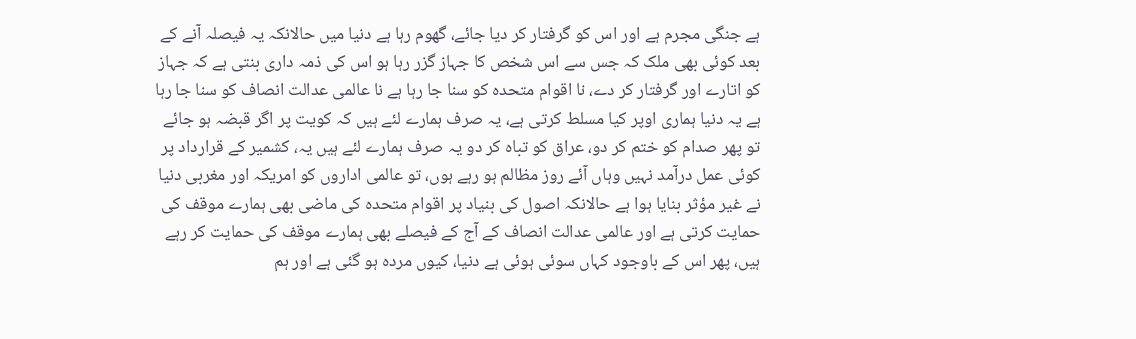ہے جنگی مجرم ہے اور اس کو گرفتار کر دیا جائے، گھوم رہا ہے دنیا میں حالانکہ یہ فیصلہ آنے کے بعد کوئی بھی ملک کہ جس سے اس شخص کا جہاز گزر رہا ہو اس کی ذمہ داری بنتی ہے کہ جہاز کو اتارے اور گرفتار کر دے، نا اقوام متحدہ کو سنا جا رہا ہے نا عالمی عدالت انصاف کو سنا جا رہا ہے یہ دنیا ہماری اوپر کیا مسلط کرتی ہے، یہ صرف ہمارے لئے ہیں کہ کویت پر اگر قبضہ ہو جائے تو پھر صدام کو ختم کر دو، عراق کو تباہ کر دو یہ صرف ہمارے لئے ہیں یہ، کشمیر کے قرارداد پر کوئی عمل درآمد نہیں وہاں آئے روز مظالم ہو رہے ہوں، تو عالمی اداروں کو امریکہ اور مغربی دنیا نے غیر مؤثر بنایا ہوا ہے حالانکہ اصول کی بنیاد پر اقوام متحدہ کی ماضی بھی ہمارے موقف کی حمایت کرتی ہے اور عالمی عدالت انصاف کے آج کے فیصلے بھی ہمارے موقف کی حمایت کر رہے ہیں، پھر اس کے باوجود کہاں سوئی ہوئی ہے دنیا، کیوں مردہ ہو گئی ہے اور ہم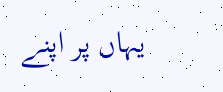یہاں پر اپنے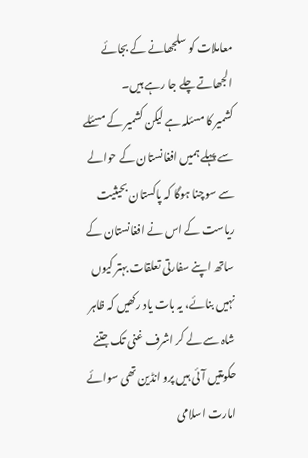معاملات کو سلجھانے کے بجائے الجھاتے چلے جا رہے ہیں۔
کشمیر کا مسئلہ ہے لیکن کشمیر کے مسئلے سے پہلے ہمیں افغانستان کے حوالے سے سوچنا ہوگا کہ پاکستان بحیثیت ریاست کے اس نے افغانستان کے ساتھ اپنے سفارتی تعلقات بہتر کیوں نہیں بنائے، یہ بات یاد رکھیں کہ ظاہر شاہ سے لے کر اشرف غنی تک جتنے حکومتیں آئی ہیں پرو انڈین تھی سوائے امارت اسلامی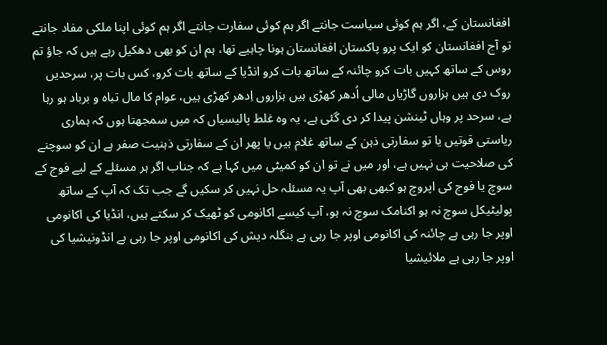افغانستان کے، اگر ہم کوئی سیاست جانتے اگر ہم کوئی سفارت جانتے اگر ہم کوئی اپنا ملکی مفاد جانتے تو آج افغانستان کو ایک پرو پاکستان افغانستان ہونا چاہیے تھا، ہم ان کو بھی دھکیل رہے ہیں کہ جاؤ تم روس کے ساتھ کہیں بات کرو چائنہ کے ساتھ بات کرو انڈیا کے ساتھ بات کرو، کس بات پر، سرحدیں روک دی ہیں ہزاروں گاڑیاں مالی اُدھر کھڑی ہیں ہزاروں اِدھر کھڑی ہیں، عوام کا مال تباہ و برباد ہو رہا ہے، سرحد پر وہاں ٹینشن پیدا کر دی گئی ہے، یہ وہ غلط پالیسیاں کہ میں سمجھتا ہوں کہ ہماری ریاستی قوتیں یا تو سفارتی ذہن کے ساتھ غلام ہیں یا پھر ان کے سفارتی ذہنیت صفر ہے ان کو سوچنے کی صلاحیت ہی نہیں ہے، اور میں نے تو ان کو کمیٹی میں کہا ہے کہ جناب اگر ہر مسئلے کے لیے فوج کے سوچ یا فوج کی اپروچ ہو کبھی بھی آپ یہ مسئلہ حل نہیں کر سکیں گے جب تک کہ آپ کے ساتھ پولیٹیکل سوچ نہ ہو اکنامک سوچ نہ ہو، آپ کیسے اکانومی کو ٹھیک کر سکتے ہیں، انڈیا کی اکانومی اوپر جا رہی ہے چائنہ کی اکانومی اوپر جا رہی ہے بنگلہ دیش کی اکانومی اوپر جا رہی ہے انڈونیشیا کی اوپر جا رہی ہے ملائیشیا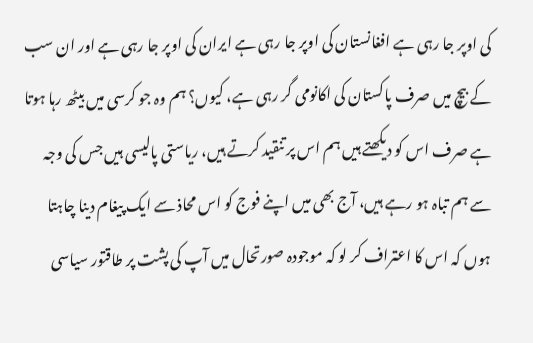کی اوپر جا رہی ہے افغانستان کی اوپر جا رہی ہے ایران کی اوپر جا رہی ہے اور ان سب کے بیچ میں صرف پاکستان کی اکانومی گر رہی ہے، کیوں؟ ہم وہ جو کرسی میں بیٹھ رہا ہوتا ہے صرف اس کو دیکھتے ہیں ہم اس پر تنقید کرتے ہیں، ریاستی پالیسی ہیں جس کی وجہ سے ہم تباہ ہو رہے ہیں، آج بھی میں اپنے فوج کو اس محاذ سے ایک پیغام دینا چاہتا ہوں کہ اس کا اعتراف کر لو کہ موجودہ صورتحال میں آپ کی پشت پر طاقتور سیاسی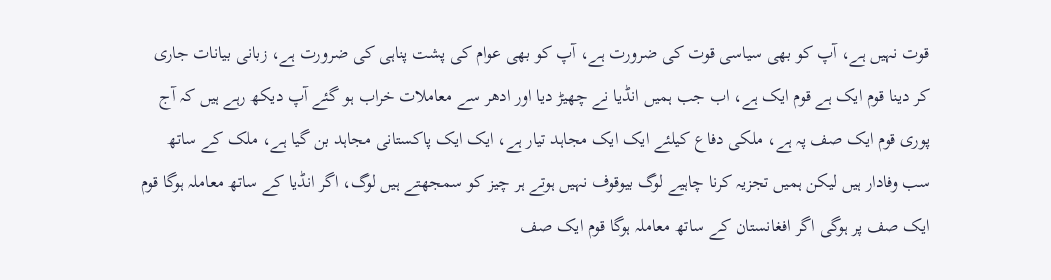قوت نہیں ہے، آپ کو بھی سیاسی قوت کی ضرورت ہے، آپ کو بھی عوام کی پشت پناہی کی ضرورت ہے، زبانی بیانات جاری کر دینا قوم ایک ہے قوم ایک ہے، اب جب ہمیں انڈیا نے چھیڑ دیا اور ادھر سے معاملات خراب ہو گئے آپ دیکھ رہے ہیں کہ آج پوری قوم ایک صف پہ ہے، ملکی دفاع کیلئے ایک ایک مجاہد تیار ہے، ایک ایک پاکستانی مجاہد بن گیا ہے، ملک کے ساتھ سب وفادار ہیں لیکن ہمیں تجزیہ کرنا چاہیے لوگ بیوقوف نہیں ہوتے ہر چیز کو سمجھتے ہیں لوگ، اگر انڈیا کے ساتھ معاملہ ہوگا قوم ایک صف پر ہوگی اگر افغانستان کے ساتھ معاملہ ہوگا قوم ایک صف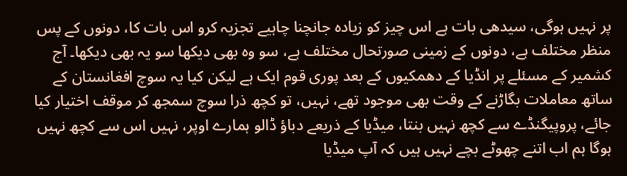پر نہیں ہوگی، سیدھی بات ہے اس چیز کو زیادہ جانچنا چاہیے تجزیہ کرو اس بات کا، دونوں کے پس منظر مختلف ہے، دونوں کے زمینی صورتحال مختلف ہے، سو وہ بھی دیکھا سو یہ بھی دیکھا۔ آج کشمیر کے مسئلے پر انڈیا کے دھمکیوں کے بعد پوری قوم ایک ہے لیکن کیا یہ سوچ افغانستان کے ساتھ معاملات بگاڑنے کے وقت بھی موجود تھے، نہیں، تو کچھ ذرا سوچ سمجھ کر موقف اختیار کیا جائے، پروپیگنڈے سے کچھ نہیں بنتا، میڈیا کے ذریعے دباؤ ڈالو ہمارے اوپر، نہیں اس سے کچھ نہیں ہوگا ہم اب اتنے چھوٹے بچے نہیں ہیں کہ آپ میڈیا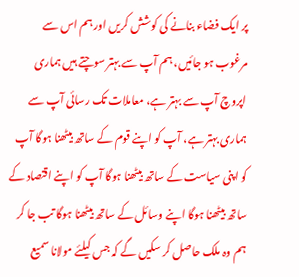پر ایک فضاء بنانے کی کوشش کریں اور ہم اس سے مرغوب ہو جائیں، ہم آپ سے بہتر سوچتے ہیں ہماری اپروچ آپ سے بہتر ہے، معاملات تک رسائی آپ سے ہماری بہتر ہے، آپ کو اپنے قوم کے ساتھ بیٹھنا ہوگا آپ کو اپنی سیاست کے ساتھ بیٹھنا ہوگا آپ کو اپنے اقتصاد کے ساتھ بیٹھنا ہوگا اپنے وسائل کے ساتھ بیٹھنا ہوگا تب جا کر ہم وہ ملک حاصل کر سکیں گے کہ جس کیلئے مولانا سمیع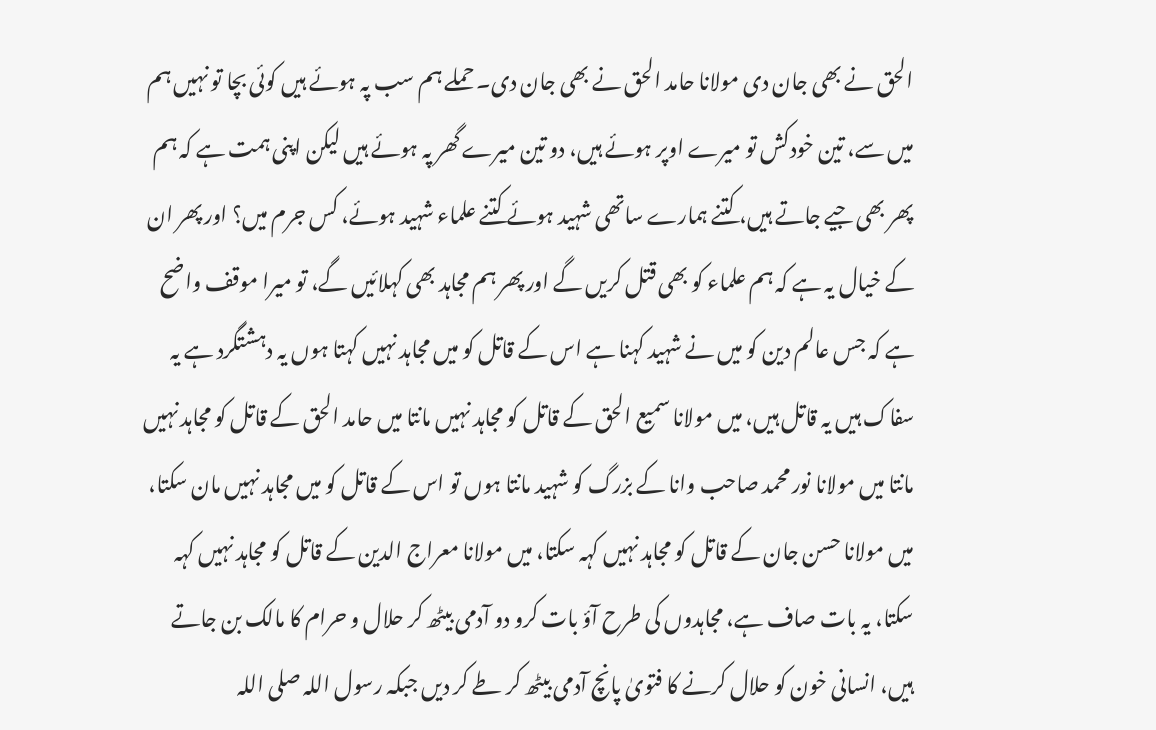الحق نے بھی جان دی مولانا حامد الحق نے بھی جان دی۔ حملے ہم سب پہ ہوئے ہیں کوئی بچا تو نہیں ہم میں سے، تین خودکش تو میرے اوپر ہوئے ہیں، دو تین میرے گھر پہ ہوئے ہیں لیکن اپنی ہمت ہے کہ ہم پھر بھی جیے جاتے ہیں، کتنے ہمارے ساتھی شہید ہوئے کتنے علماء شہید ہوئے، کس جرم میں؟ اور پھر ان کے خیال یہ ہے کہ ہم علماء کو بھی قتل کریں گے اور پھر ہم مجاہد بھی کہلائیں گے، تو میرا موقف واضح ہے کہ جس عالم دین کو میں نے شہید کہنا ہے اس کے قاتل کو میں مجاہد نہیں کہتا ہوں یہ دہشتگرد ہے یہ سفاک ہیں یہ قاتل ہیں، میں مولانا سمیع الحق کے قاتل کو مجاہد نہیں مانتا میں حامد الحق کے قاتل کو مجاہد نہیں مانتا میں مولانا نور محمد صاحب وانا کے بزرگ کو شہید مانتا ہوں تو اس کے قاتل کو میں مجاہد نہیں مان سکتا، میں مولانا حسن جان کے قاتل کو مجاہد نہیں کہہ سکتا، میں مولانا معراج الدین کے قاتل کو مجاہد نہیں کہہ سکتا، یہ بات صاف ہے، مجاہدوں کی طرح آؤ بات کرو دو آدمی بیٹھ کر حلال و حرام کا مالک بن جاتے ہیں، انسانی خون کو حلال کرنے کا فتویٰ پانچ آدمی بیٹھ کر طے کر دیں جبکہ رسول اللہ صلی اللہ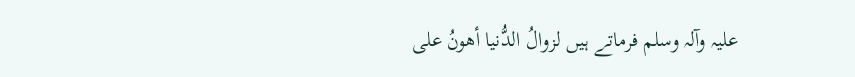علیہ وآلہ وسلم فرماتے ہیں لزوالُ الدُّنيا أهونُ على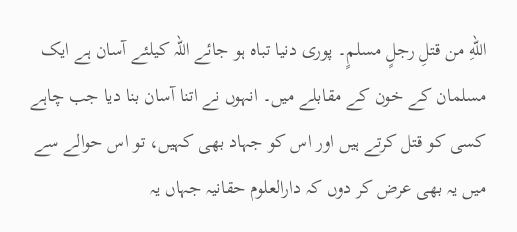اللهِ من قتلِ رجلٍ مسلمٍ۔ پوری دنیا تباہ ہو جائے اللہ کیلئے آسان ہے ایک مسلمان کے خون کے مقابلے میں۔ انہوں نے اتنا آسان بنا دیا جب چاہے کسی کو قتل کرتے ہیں اور اس کو جہاد بھی کہیں، تو اس حوالے سے میں یہ بھی عرض کر دوں کہ دارالعلوم حقانیہ جہاں یہ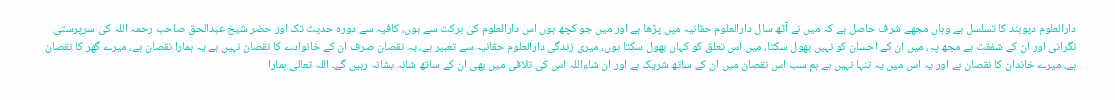دارالعلوم دیوبند کا تسلسل ہے وہاں مجھے شرف حاصل ہے کہ میں نے آٹھ سال دارالعلوم حقانیہ میں پڑھا ہے اور میں جو کچھ ہوں اس دارالعلوم کی برکت سے ہوں، کافیہ سے دورہ حدیث تک اور حضر شیخ عبدالحق صاحب رحمہ اللہ کی سرپرستی نگرانی اور ان کے شفقت ہے مجھ پہ، میں ان کے احسان کو نہیں بھول سکتا، میں اس تعلق کو کہاں بھول سکتا ہوں، میری زندگی دارالعلوم حقانیہ سے تعبیر ہے، یہ نقصان صرف ان کے خانوادے کا نقصان نہیں ہے یہ ہمارا نقصان ہے، میرے گھر کا نقصان ہے، میرے خاندان کا نقصان ہے اور یہ اس میں یہ تنہا نہیں ہے ہم سب اس نقصان میں ان کے ساتھ شریک ہے اور ان شاءاللہ اس کی تلافی میں بھی ان کے ساتھ شانہ بشانہ رہیں گے۔ اللہ تعالی ہمارا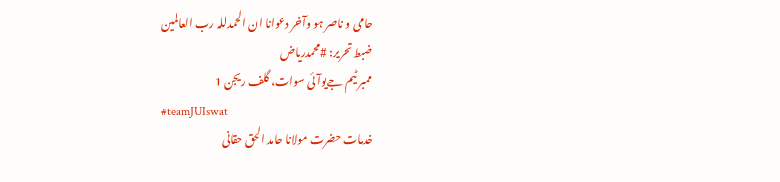حامی و ناصر ہو وآخر دعوانا ان الحمدللہ رب العالمين
ضبط تحریر: #محمدریاض
ممبر ٹیم جےیوآئی سوات، گلف ریجن 1
#teamJUIswat
خدمات حضرت مولانا حامد الحق حقانی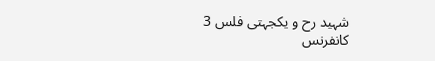شہید رح و یکجہتی فلس 3 کانفرنس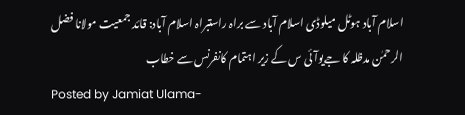اسلام آباد ہوٹل میلوڈی اسلام آباد سے براہ راستبراہ اسلام آباد: قائد جمعیت مولانا فضل الرحمٰن مدظلہ کا جےیوآئی س کے زیر اہتمام کانفرنس سے خطاب
Posted by Jamiat Ulama-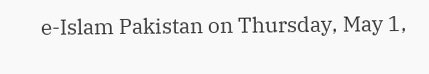e-Islam Pakistan on Thursday, May 1,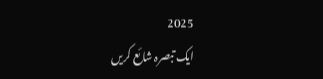2025
ایک تبصرہ شائع کریں